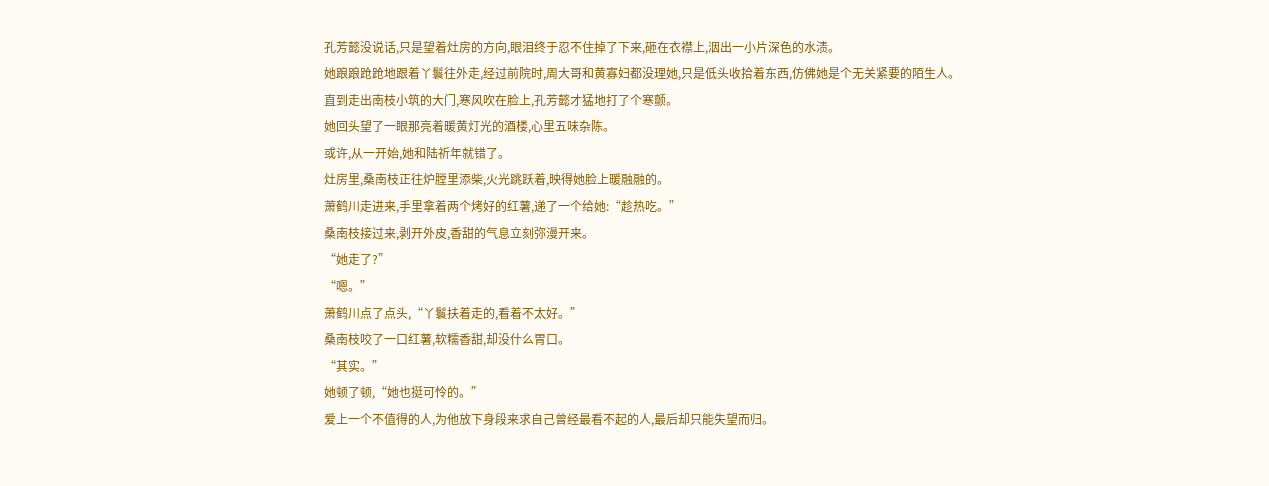孔芳懿没说话,只是望着灶房的方向,眼泪终于忍不住掉了下来,砸在衣襟上,洇出一小片深色的水渍。
她踉踉跄跄地跟着丫鬟往外走,经过前院时,周大哥和黄寡妇都没理她,只是低头收拾着东西,仿佛她是个无关紧要的陌生人。
直到走出南枝小筑的大门,寒风吹在脸上,孔芳懿才猛地打了个寒颤。
她回头望了一眼那亮着暖黄灯光的酒楼,心里五味杂陈。
或许,从一开始,她和陆祈年就错了。
灶房里,桑南枝正往炉膛里添柴,火光跳跃着,映得她脸上暖融融的。
萧鹤川走进来,手里拿着两个烤好的红薯,递了一个给她:“趁热吃。”
桑南枝接过来,剥开外皮,香甜的气息立刻弥漫开来。
“她走了?”
“嗯。”
萧鹤川点了点头,“丫鬟扶着走的,看着不太好。”
桑南枝咬了一口红薯,软糯香甜,却没什么胃口。
“其实。”
她顿了顿,“她也挺可怜的。”
爱上一个不值得的人,为他放下身段来求自己曾经最看不起的人,最后却只能失望而归。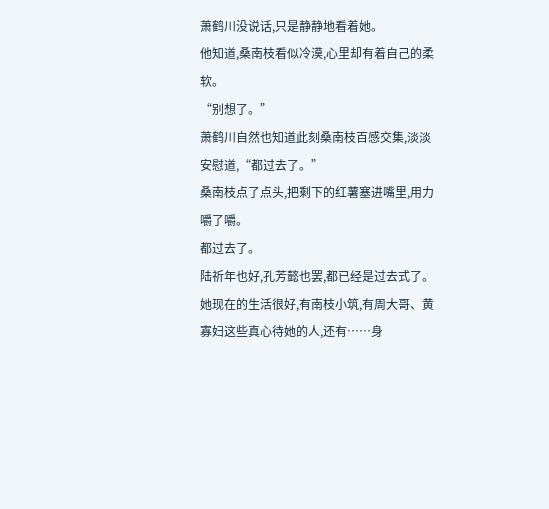萧鹤川没说话,只是静静地看着她。
他知道,桑南枝看似冷漠,心里却有着自己的柔软。
“别想了。”
萧鹤川自然也知道此刻桑南枝百感交集,淡淡安慰道,“都过去了。”
桑南枝点了点头,把剩下的红薯塞进嘴里,用力嚼了嚼。
都过去了。
陆祈年也好,孔芳懿也罢,都已经是过去式了。
她现在的生活很好,有南枝小筑,有周大哥、黄寡妇这些真心待她的人,还有……身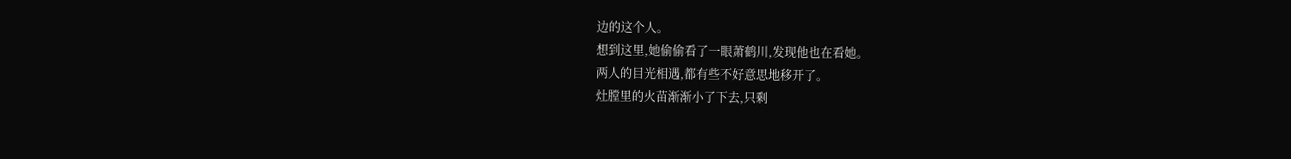边的这个人。
想到这里,她偷偷看了一眼萧鹤川,发现他也在看她。
两人的目光相遇,都有些不好意思地移开了。
灶膛里的火苗渐渐小了下去,只剩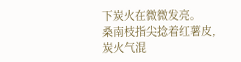下炭火在微微发亮。
桑南枝指尖捻着红薯皮,炭火气混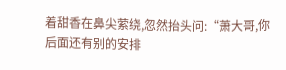着甜香在鼻尖萦绕,忽然抬头问:“萧大哥,你后面还有别的安排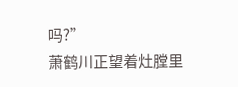吗?”
萧鹤川正望着灶膛里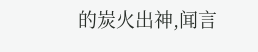的炭火出神,闻言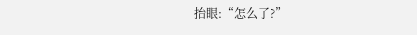抬眼:“怎么了?”